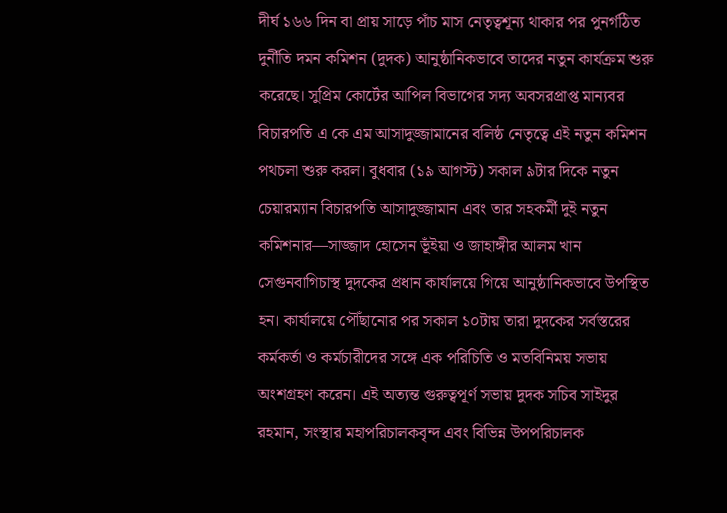দীর্ঘ ১৬৬ দিন বা প্রায় সাড়ে পাঁচ মাস নেতৃত্বশূন্য থাকার পর পুনর্গঠিত দুর্নীতি দমন কমিশন (দুদক) আনুষ্ঠানিকভাবে তাদের নতুন কার্যক্রম শুরু করেছে। সুপ্রিম কোর্টের আপিল বিভাগের সদ্য অবসরপ্রাপ্ত মান্যবর বিচারপতি এ কে এম আসাদুজ্জামানের বলিষ্ঠ নেতৃত্বে এই নতুন কমিশন পথচলা শুরু করল। বুধবার (১৯ আগস্ট) সকাল ৯টার দিকে নতুন চেয়ারম্যান বিচারপতি আসাদুজ্জামান এবং তার সহকর্মী দুই নতুন কমিশনার—সাজ্জাদ হোসেন ভূঁইয়া ও জাহাঙ্গীর আলম খান সেগুনবাগিচাস্থ দুদকের প্রধান কার্যালয়ে গিয়ে আনুষ্ঠানিকভাবে উপস্থিত হন। কার্যালয়ে পৌঁছানোর পর সকাল ১০টায় তারা দুদকের সর্বস্তরের কর্মকর্তা ও কর্মচারীদের সঙ্গে এক পরিচিতি ও মতবিনিময় সভায় অংশগ্রহণ করেন। এই অত্যন্ত গুরুত্বপূর্ণ সভায় দুদক সচিব সাইদুর রহমান, সংস্থার মহাপরিচালকবৃন্দ এবং বিভিন্ন উপপরিচালক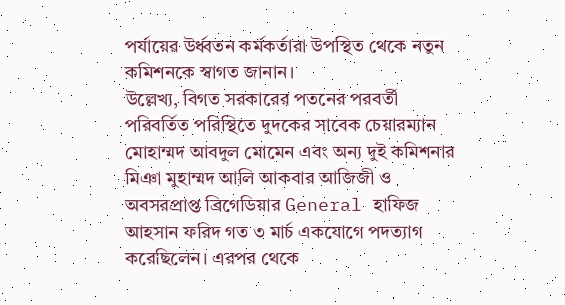পর্যায়ের উর্ধ্বতন কর্মকর্তারা উপস্থিত থেকে নতুন কমিশনকে স্বাগত জানান।
উল্লেখ্য, বিগত সরকারের পতনের পরবর্তী পরিবর্তিত পরিস্থিতে দুদকের সাবেক চেয়ারম্যান মোহাম্মদ আবদুল মোমেন এবং অন্য দুই কমিশনার মিঞা মুহাম্মদ আলি আকবার আজিজী ও অবসরপ্রাপ্ত ব্রিগেডিয়ার General হাফিজ আহসান ফরিদ গত ৩ মার্চ একযোগে পদত্যাগ করেছিলেন। এরপর থেকে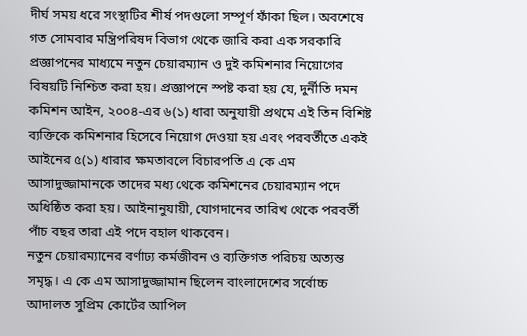দীর্ঘ সময় ধরে সংস্থাটির শীর্ষ পদগুলো সম্পূর্ণ ফাঁকা ছিল। অবশেষে গত সোমবার মন্ত্রিপরিষদ বিভাগ থেকে জারি করা এক সরকারি প্রজ্ঞাপনের মাধ্যমে নতুন চেয়ারম্যান ও দুই কমিশনার নিয়োগের বিষয়টি নিশ্চিত করা হয়। প্রজ্ঞাপনে স্পষ্ট করা হয় যে, দুর্নীতি দমন কমিশন আইন, ২০০৪-এর ৬(১) ধারা অনুযায়ী প্রথমে এই তিন বিশিষ্ট ব্যক্তিকে কমিশনার হিসেবে নিয়োগ দেওয়া হয় এবং পরবর্তীতে একই আইনের ৫(১) ধারার ক্ষমতাবলে বিচারপতি এ কে এম আসাদুজ্জামানকে তাদের মধ্য থেকে কমিশনের চেয়ারম্যান পদে অধিষ্ঠিত করা হয়। আইনানুযায়ী, যোগদানের তারিখ থেকে পরবর্তী পাঁচ বছর তারা এই পদে বহাল থাকবেন।
নতুন চেয়ারম্যানের বর্ণাঢ্য কর্মজীবন ও ব্যক্তিগত পরিচয় অত্যন্ত সমৃদ্ধ। এ কে এম আসাদুজ্জামান ছিলেন বাংলাদেশের সর্বোচ্চ আদালত সুপ্রিম কোর্টের আপিল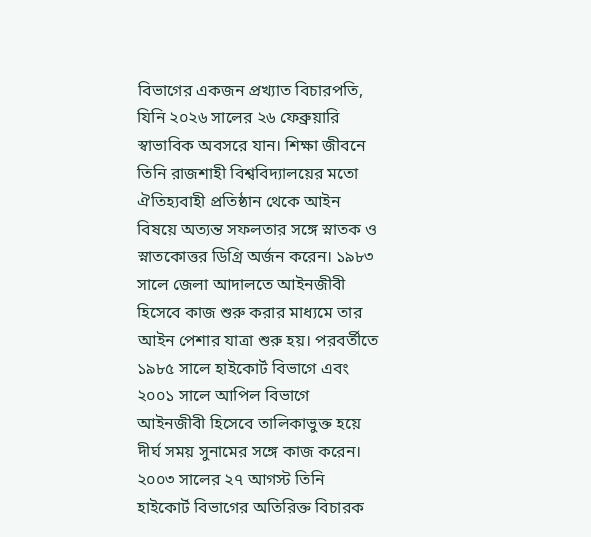বিভাগের একজন প্রখ্যাত বিচারপতি, যিনি ২০২৬ সালের ২৬ ফেব্রুয়ারি স্বাভাবিক অবসরে যান। শিক্ষা জীবনে তিনি রাজশাহী বিশ্ববিদ্যালয়ের মতো ঐতিহ্যবাহী প্রতিষ্ঠান থেকে আইন বিষয়ে অত্যন্ত সফলতার সঙ্গে স্নাতক ও স্নাতকোত্তর ডিগ্রি অর্জন করেন। ১৯৮৩ সালে জেলা আদালতে আইনজীবী হিসেবে কাজ শুরু করার মাধ্যমে তার আইন পেশার যাত্রা শুরু হয়। পরবর্তীতে ১৯৮৫ সালে হাইকোর্ট বিভাগে এবং ২০০১ সালে আপিল বিভাগে আইনজীবী হিসেবে তালিকাভুক্ত হয়ে দীর্ঘ সময় সুনামের সঙ্গে কাজ করেন। ২০০৩ সালের ২৭ আগস্ট তিনি হাইকোর্ট বিভাগের অতিরিক্ত বিচারক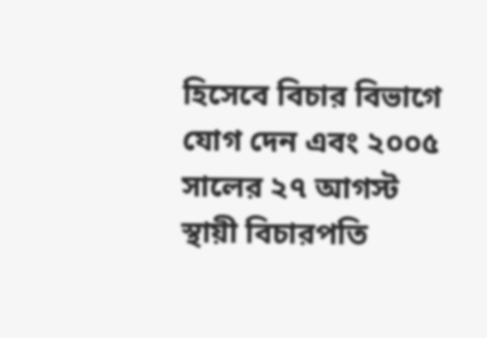হিসেবে বিচার বিভাগে যোগ দেন এবং ২০০৫ সালের ২৭ আগস্ট স্থায়ী বিচারপতি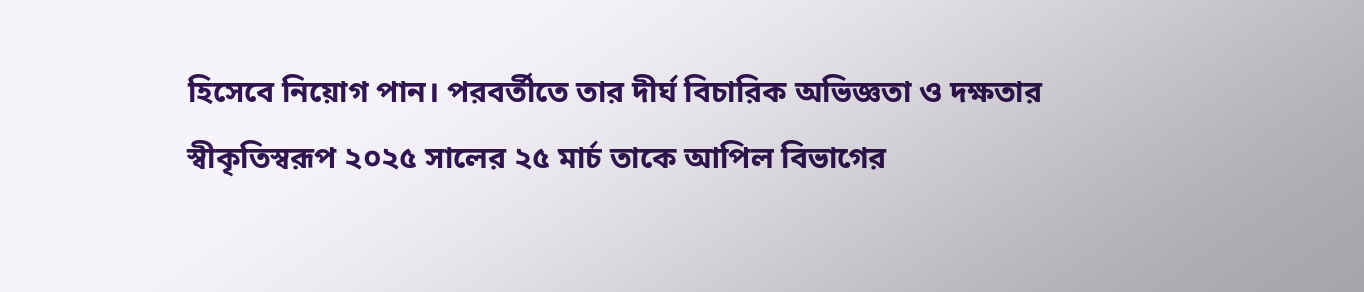হিসেবে নিয়োগ পান। পরবর্তীতে তার দীর্ঘ বিচারিক অভিজ্ঞতা ও দক্ষতার স্বীকৃতিস্বরূপ ২০২৫ সালের ২৫ মার্চ তাকে আপিল বিভাগের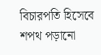বিচারপতি হিসেবে শপথ পড়ানো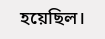হয়েছিল।